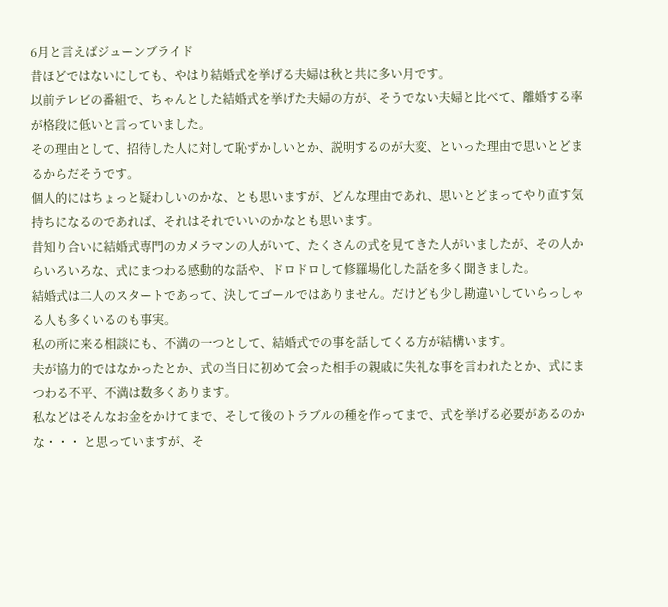6月と言えばジューンブライド
昔ほどではないにしても、やはり結婚式を挙げる夫婦は秋と共に多い月です。
以前テレビの番組で、ちゃんとした結婚式を挙げた夫婦の方が、そうでない夫婦と比べて、離婚する率が格段に低いと言っていました。
その理由として、招待した人に対して恥ずかしいとか、説明するのが大変、といった理由で思いとどまるからだそうです。
個人的にはちょっと疑わしいのかな、とも思いますが、どんな理由であれ、思いとどまってやり直す気持ちになるのであれば、それはそれでいいのかなとも思います。
昔知り合いに結婚式専門のカメラマンの人がいて、たくさんの式を見てきた人がいましたが、その人からいろいろな、式にまつわる感動的な話や、ドロドロして修羅場化した話を多く聞きました。
結婚式は二人のスタートであって、決してゴールではありません。だけども少し勘違いしていらっしゃる人も多くいるのも事実。
私の所に来る相談にも、不満の一つとして、結婚式での事を話してくる方が結構います。
夫が協力的ではなかったとか、式の当日に初めて会った相手の親戚に失礼な事を言われたとか、式にまつわる不平、不満は数多くあります。
私などはそんなお金をかけてまで、そして後のトラブルの種を作ってまで、式を挙げる必要があるのかな・・・ と思っていますが、そ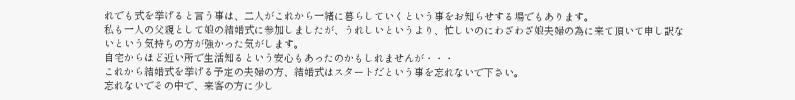れでも式を挙げると言う事は、二人がこれから一緒に暮らしていくという事をお知らせする場でもあります。
私も一人の父親として娘の結婚式に参加しましたが、うれしいというより、忙しいのにわざわざ娘夫婦の為に来て頂いて申し訳ないという気持ちの方が強かった気がします。
自宅からほど近い所で生活知るという安心もあったのかもしれませんが・・・
これから結婚式を挙げる予定の夫婦の方、結婚式はスタートだという事を忘れないで下さい。
忘れないでその中で、来客の方に少し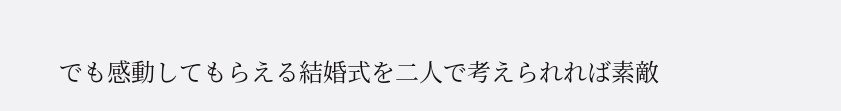でも感動してもらえる結婚式を二人で考えられれば素敵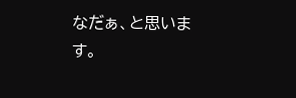なだぁ、と思います。